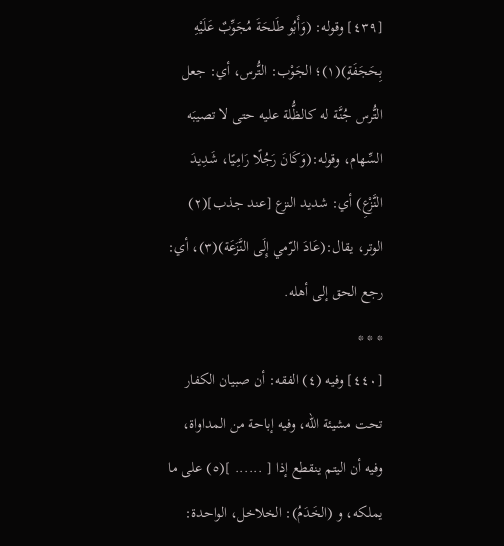[٤٣٩] وقوله: (وَأَبُو طَلحَةَ مُجَوِّبٌ عَلَيْهِ بِحَجَفَةٍ)(١)؛ الجَوْب: التُّرس، أي: جعل التُّرس جُنَّة له كالظُّلة عليه حتى لا تصيبَه السِّهام، وقوله:(وَكَانَ رَجُلًا رَامِيًا، شَدِيدَ النَّزْعِ) أي: شديد النزع [عند جذب](٢) الوتر، يقال:(عَادَ الرّمي إِلَى النَّزَعَة)(٣)، أي: رجع الحق إلى أهله.
* * *
[٤٤٠] وفيه (٤) الفقه: أن صبيان الكفار تحت مشيئة الله، وفيه إباحة من المداواة، وفيه أن اليتم ينقطع إذا [ ...... ](٥) على ما يملكه، و (الخَدَمُ): الخلاخل، الواحدة: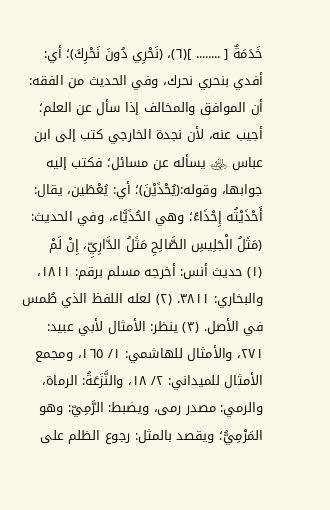خَدَمَةٌ [ ........ ](٦)، (نَحْرِي دُونَ نَحْرِكَ)؛ أي: أفدي بنحري نحرك، وفي الحديث من الفقه: أن الموافق والمخالف إذا سأل عن العلم؛ أجيب عنه، لأن نجدة الخارجي كتب إلى ابن عباس ﵁ يسأله عن مسائل؛ فكتب إليه جوابها، وقوله:(يُحْذَيْنَ)؛ أي: يُعْطَين، يقال: أَحْذَيْتُه إِحْذَاءً؛ وهي الحُذَيَّاء، وفي الحديث: (مَثَلُ الْجَلِيسِ الصَّالِحِ مَثَلُ الدَّارِيِّ، إِنْ لَمْ
(١) حديث أنس: أخرجه مسلم برقم: ١٨١١، والبخاري: ٣٨١١. (٢) لعله اللفظ الذي طُمس في الأصل. (٣) ينظر: الأمثال لأبي عبيد: ٢٧١، والأمثال للهاشمي: ١/ ١٦٥، ومجمع الأمثال للميداني: ٢/ ١٨، والنَّزَعَةُ: الرماة، والرمي: مصدر رمى، ويضبط: الرَّمِيّ: وهو المَرْمِيُّ؛ ويقصد بالمثل: رجوع الظلم على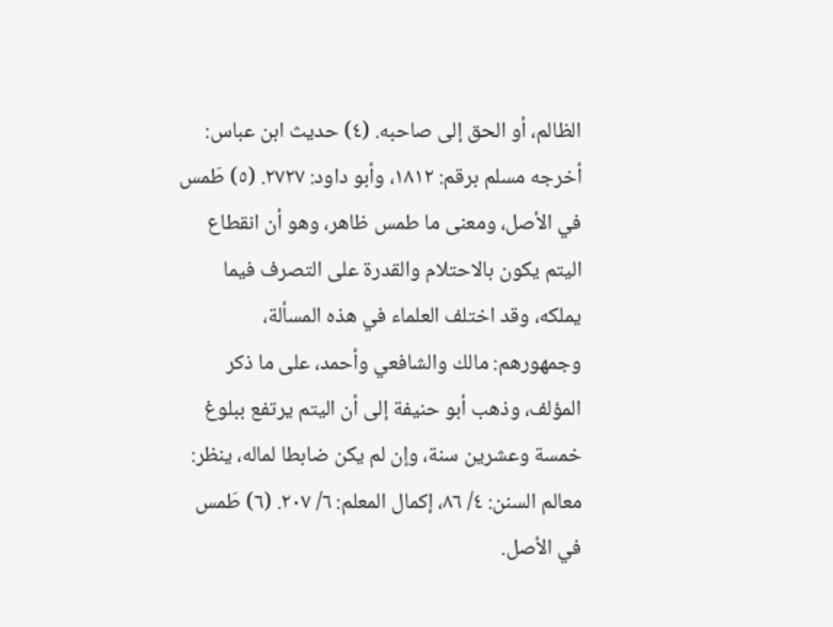الظالم، أو الحق إلى صاحبه. (٤) حديث ابن عباس: أخرجه مسلم برقم: ١٨١٢، وأبو داود: ٢٧٢٧. (٥) طَمس في الأصل، ومعنى ما طمس ظاهر، وهو أن انقطاع اليتم يكون بالاحتلام والقدرة على التصرف فيما يملكه، وقد اختلف العلماء في هذه المسألة، وجمهورهم: مالك والشافعي وأحمد، على ما ذكر المؤلف، وذهب أبو حنيفة إلى أن اليتم يرتفع ببلوغ خمسة وعشرين سنة، وإن لم يكن ضابطا لماله، ينظر: معالم السنن: ٤/ ٨٦، إكمال المعلم: ٦/ ٢٠٧. (٦) طَمس في الأصل.